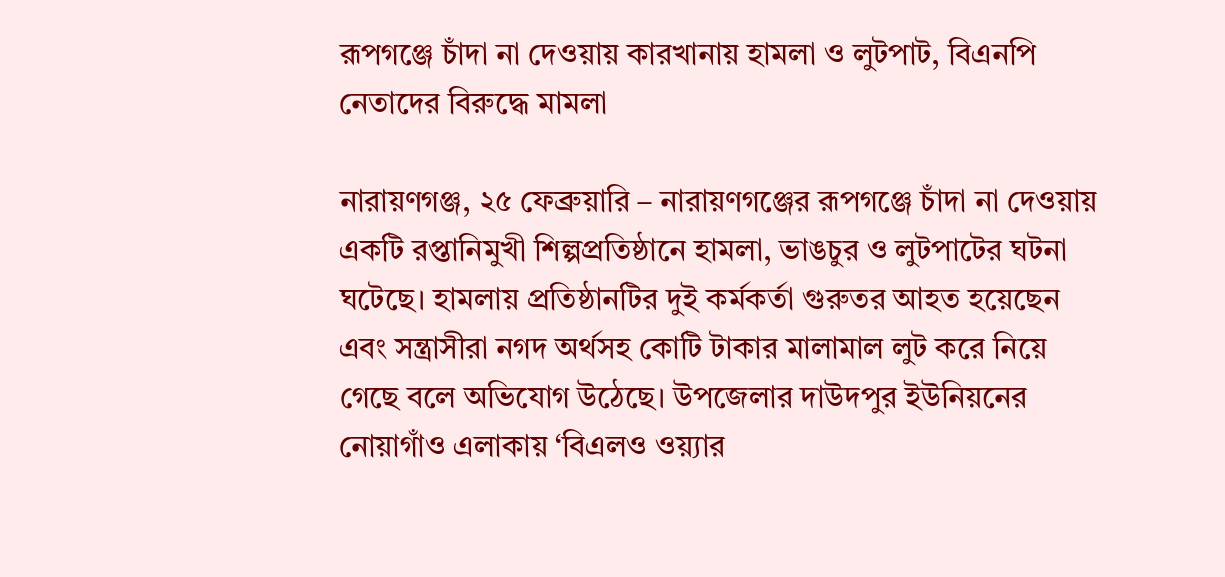রূপগঞ্জে চাঁদা না দেওয়ায় কারখানায় হামলা ও লুটপাট, বিএনপি নেতাদের বিরুদ্ধে মামলা

নারায়ণগঞ্জ, ২৫ ফেব্রুয়ারি – নারায়ণগঞ্জের রূপগঞ্জে চাঁদা না দেওয়ায় একটি রপ্তানিমুখী শিল্পপ্রতিষ্ঠানে হামলা, ভাঙচুর ও লুটপাটের ঘটনা ঘটেছে। হামলায় প্রতিষ্ঠানটির দুই কর্মকর্তা গুরুতর আহত হয়েছেন এবং সন্ত্রাসীরা নগদ অর্থসহ কোটি টাকার মালামাল লুট করে নিয়ে গেছে বলে অভিযোগ উঠেছে। উপজেলার দাউদপুর ইউনিয়নের নোয়াগাঁও এলাকায় ‘বিএলও ওয়্যার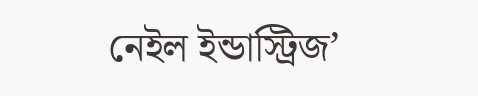নেইল ইন্ডাস্ট্রিজ’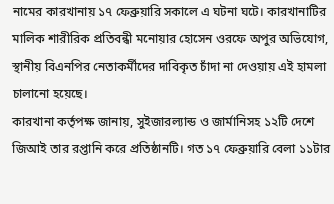নামের কারখানায় ১৭ ফেব্রুয়ারি সকালে এ ঘটনা ঘটে। কারখানাটির মালিক শারীরিক প্রতিবন্ধী মনোয়ার হোসেন ওরফে অপুর অভিযোগ, স্থানীয় বিএনপির নেতাকর্মীদের দাবিকৃত চাঁদা না দেওয়ায় এই হামলা চালানো হয়েছে।
কারখানা কর্তৃপক্ষ জানায়, সুইজারল্যান্ড ও জার্মানিসহ ১২টি দেশে জিআই তার রপ্তানি করে প্রতিষ্ঠানটি। গত ১৭ ফেব্রুয়ারি বেলা ১১টার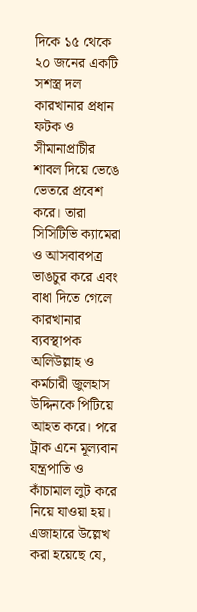দিকে ১৫ থেকে ২০ জনের একটি সশস্ত্র দল কারখানার প্রধান ফটক ও সীমানাপ্রাচীর শাবল দিয়ে ভেঙে ভেতরে প্রবেশ করে। তারা সিসিটিভি ক্যামেরা ও আসবাবপত্র ভাঙচুর করে এবং বাধা দিতে গেলে কারখানার ব্যবস্থাপক অলিউল্লাহ ও কর্মচারী জুলহাস উদ্দিনকে পিটিয়ে আহত করে। পরে ট্রাক এনে মূল্যবান যন্ত্রপাতি ও কাঁচামাল লুট করে নিয়ে যাওয়া হয়। এজাহারে উল্লেখ করা হয়েছে যে,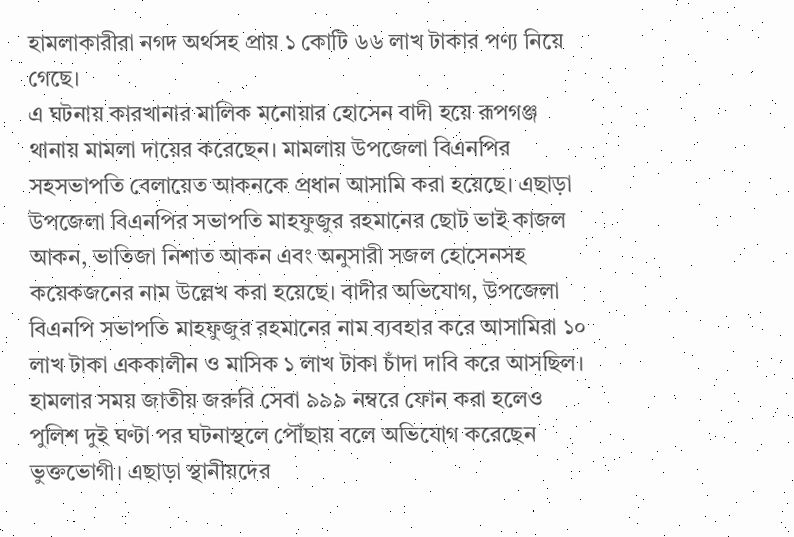হামলাকারীরা নগদ অর্থসহ প্রায় ১ কোটি ৬৬ লাখ টাকার পণ্য নিয়ে গেছে।
এ ঘটনায় কারখানার মালিক মনোয়ার হোসেন বাদী হয়ে রূপগঞ্জ থানায় মামলা দায়ের করেছেন। মামলায় উপজেলা বিএনপির সহসভাপতি বেলায়েত আকনকে প্রধান আসামি করা হয়েছে। এছাড়া উপজেলা বিএনপির সভাপতি মাহফুজুর রহমানের ছোট ভাই কাজল আকন, ভাতিজা নিশাত আকন এবং অনুসারী সজল হোসেনসহ কয়েকজনের নাম উল্লেখ করা হয়েছে। বাদীর অভিযোগ, উপজেলা বিএনপি সভাপতি মাহফুজুর রহমানের নাম ব্যবহার করে আসামিরা ১০ লাখ টাকা এককালীন ও মাসিক ১ লাখ টাকা চাঁদা দাবি করে আসছিল।
হামলার সময় জাতীয় জরুরি সেবা ৯৯৯ নম্বরে ফোন করা হলেও পুলিশ দুই ঘণ্টা পর ঘটনাস্থলে পৌঁছায় বলে অভিযোগ করেছেন ভুক্তভোগী। এছাড়া স্থানীয়দের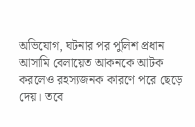অভিযোগ, ঘটনার পর পুলিশ প্রধান আসামি বেলায়েত আকনকে আটক করলেও রহস্যজনক কারণে পরে ছেড়ে দেয়। তবে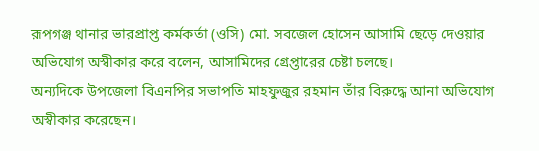রূপগঞ্জ থানার ভারপ্রাপ্ত কর্মকর্তা (ওসি) মো. সবজেল হোসেন আসামি ছেড়ে দেওয়ার অভিযোগ অস্বীকার করে বলেন, আসামিদের গ্রেপ্তারের চেষ্টা চলছে।
অন্যদিকে উপজেলা বিএনপির সভাপতি মাহফুজুর রহমান তাঁর বিরুদ্ধে আনা অভিযোগ অস্বীকার করেছেন।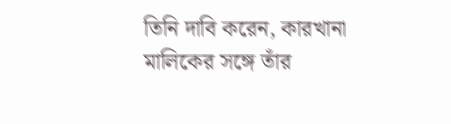তিনি দাবি করেন, কারখানা মালিকের সঙ্গে তাঁর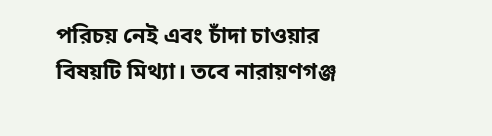পরিচয় নেই এবং চাঁদা চাওয়ার বিষয়টি মিথ্যা। তবে নারায়ণগঞ্জ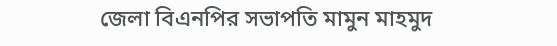জেলা বিএনপির সভাপতি মামুন মাহমুদ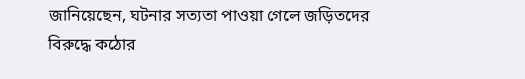জানিয়েছেন, ঘটনার সত্যতা পাওয়া গেলে জড়িতদের বিরুদ্ধে কঠোর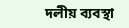দলীয় ব্যবস্থা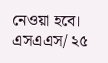নেওয়া হবে।
এসএএস/ ২৫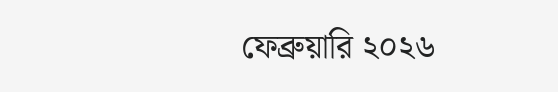ফেব্রুয়ারি ২০২৬